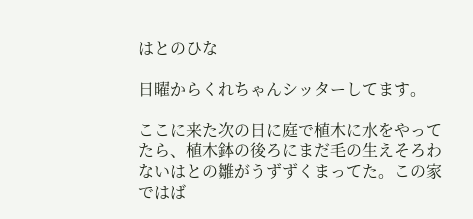はとのひな

日曜からくれちゃんシッターしてます。

ここに来た次の日に庭で植木に水をやってたら、植木鉢の後ろにまだ毛の生えそろわないはとの雛がうずずくまってた。この家ではば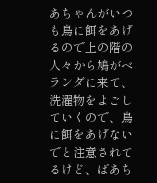あちゃんがいつも鳥に餌をあげるので上の階の人々から鳩がベランダに来て、洗濯物をよごしていくので、鳥に餌をあげないでと注意されてるけど、ばあち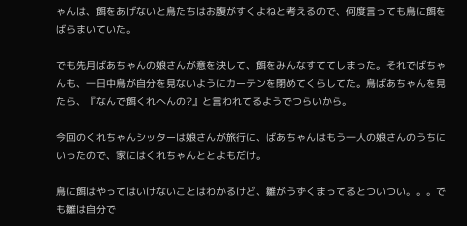ゃんは、餌をあげないと鳥たちはお腹がすくよねと考えるので、何度言っても鳥に餌をばらまいていた。

でも先月ばあちゃんの娘さんが意を決して、餌をみんなすててしまった。それでばちゃんも、一日中鳥が自分を見ないようにカーテンを閉めてくらしてた。鳥ばあちゃんを見たら、『なんで餌くれへんの?』と言われてるようでつらいから。

今回のくれちゃんシッターは娘さんが旅行に、ばあちゃんはもう一人の娘さんのうちにいったので、家にはくれちゃんととよもだけ。

鳥に餌はやってはいけないことはわかるけど、雛がうずくまってるとついつい。。。でも雛は自分で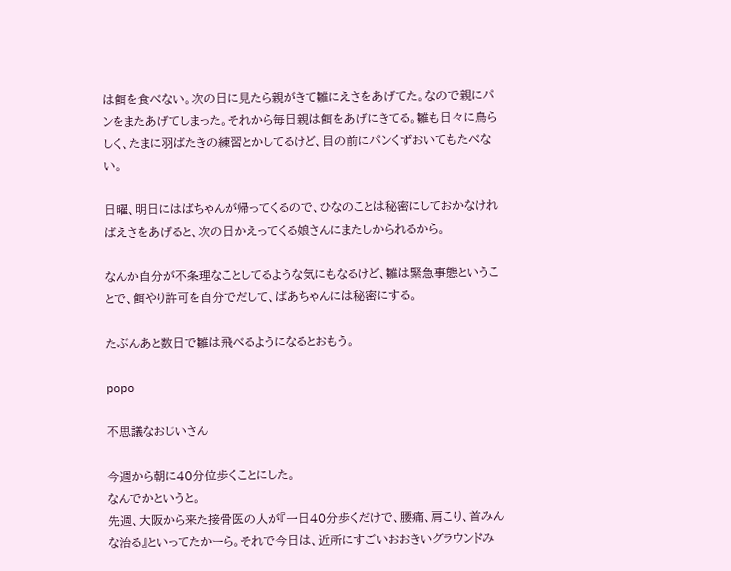は餌を食べない。次の日に見たら親がきて雛にえさをあげてた。なので親にパンをまたあげてしまった。それから毎日親は餌をあげにきてる。雛も日々に鳥らしく、たまに羽ばたきの練習とかしてるけど、目の前にパンくずおいてもたべない。

日曜、明日にはばちゃんが帰ってくるので、ひなのことは秘密にしておかなければえさをあげると、次の日かえってくる娘さんにまたしかられるから。

なんか自分が不条理なことしてるような気にもなるけど、雛は緊急事態ということで、餌やり許可を自分でだして、ばあちゃんには秘密にする。

たぶんあと数日で雛は飛べるようになるとおもう。

popo

不思議なおじいさん

今週から朝に40分位歩くことにした。
なんでかというと。
先週、大阪から来た接骨医の人が『一日40分歩くだけで、腰痛、肩こり、首みんな治る』といってたかーら。それで今日は、近所にすごいおおきいグラウンドみ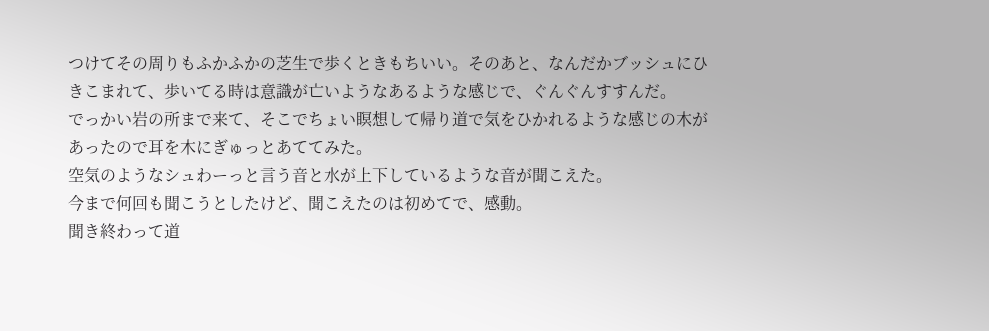つけてその周りもふかふかの芝生で歩くときもちいい。そのあと、なんだかブッシュにひきこまれて、歩いてる時は意識が亡いようなあるような感じで、ぐんぐんすすんだ。
でっかい岩の所まで来て、そこでちょい瞑想して帰り道で気をひかれるような感じの木があったので耳を木にぎゅっとあててみた。
空気のようなシュわーっと言う音と水が上下しているような音が聞こえた。
今まで何回も聞こうとしたけど、聞こえたのは初めてで、感動。
聞き終わって道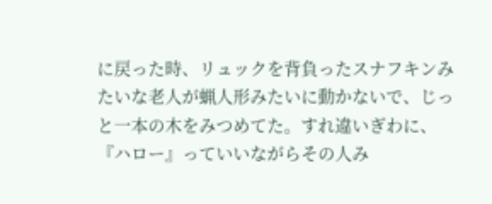に戻った時、リュックを背負ったスナフキンみたいな老人が蝋人形みたいに動かないで、じっと一本の木をみつめてた。すれ違いぎわに、『ハロー』っていいながらその人み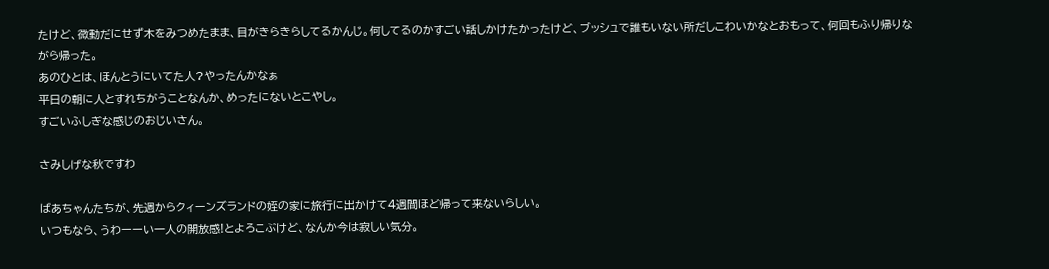たけど、微動だにせず木をみつめたまま、目がきらきらしてるかんじ。何してるのかすごい話しかけたかったけど、ブッシュで誰もいない所だしこわいかなとおもって、何回もふり帰りながら帰った。
あのひとは、ほんとうにいてた人?やったんかなぁ
平日の朝に人とすれちがうことなんか、めったにないとこやし。
すごいふしぎな感じのおじいさん。

さみしげな秋ですわ

ばあちゃんたちが、先週からクィーンズランドの姪の家に旅行に出かけて4週間ほど帰って来ないらしい。
いつもなら、うわーーい一人の開放感!とよろこぶけど、なんか今は寂しい気分。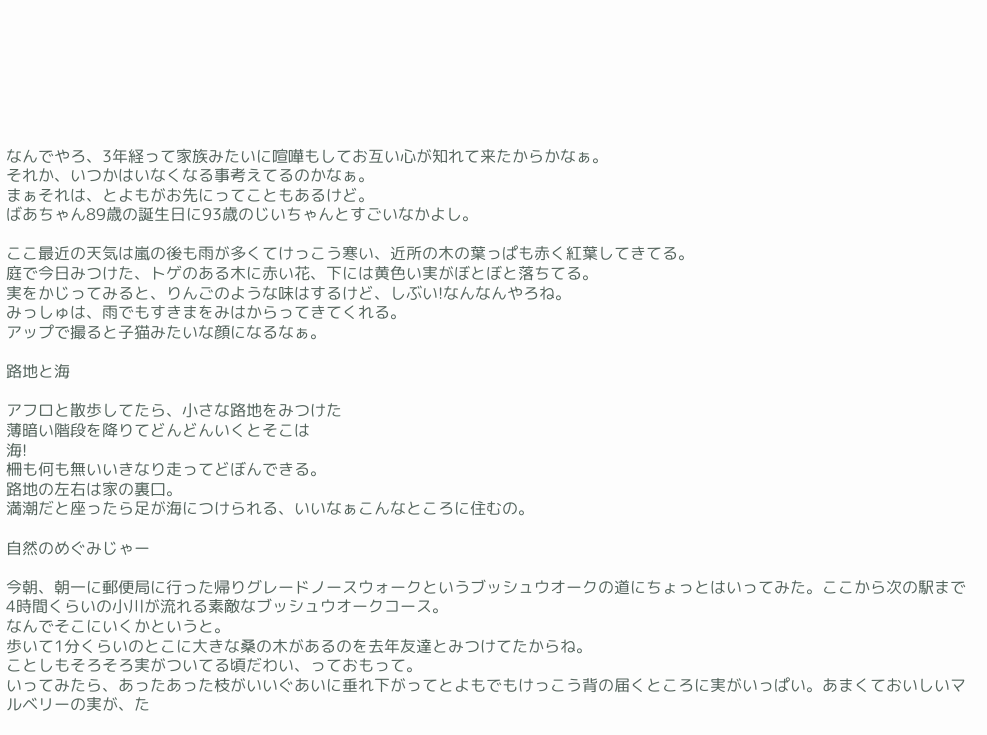なんでやろ、3年経って家族みたいに喧嘩もしてお互い心が知れて来たからかなぁ。
それか、いつかはいなくなる事考えてるのかなぁ。
まぁそれは、とよもがお先にってこともあるけど。
ばあちゃん89歳の誕生日に93歳のじいちゃんとすごいなかよし。

ここ最近の天気は嵐の後も雨が多くてけっこう寒い、近所の木の葉っぱも赤く紅葉してきてる。
庭で今日みつけた、トゲのある木に赤い花、下には黄色い実がぼとぼと落ちてる。
実をかじってみると、りんごのような味はするけど、しぶい!なんなんやろね。
みっしゅは、雨でもすきまをみはからってきてくれる。
アップで撮ると子猫みたいな顔になるなぁ。

路地と海

アフロと散歩してたら、小さな路地をみつけた
薄暗い階段を降りてどんどんいくとそこは
海!
柵も何も無いいきなり走ってどぼんできる。
路地の左右は家の裏口。
満潮だと座ったら足が海につけられる、いいなぁこんなところに住むの。

自然のめぐみじゃー

今朝、朝一に郵便局に行った帰りグレードノースウォークというブッシュウオークの道にちょっとはいってみた。ここから次の駅まで4時間くらいの小川が流れる素敵なブッシュウオークコース。
なんでそこにいくかというと。
歩いて1分くらいのとこに大きな桑の木があるのを去年友達とみつけてたからね。
ことしもそろそろ実がついてる頃だわい、っておもって。
いってみたら、あったあった枝がいいぐあいに垂れ下がってとよもでもけっこう背の届くところに実がいっぱい。あまくておいしいマルベリーの実が、た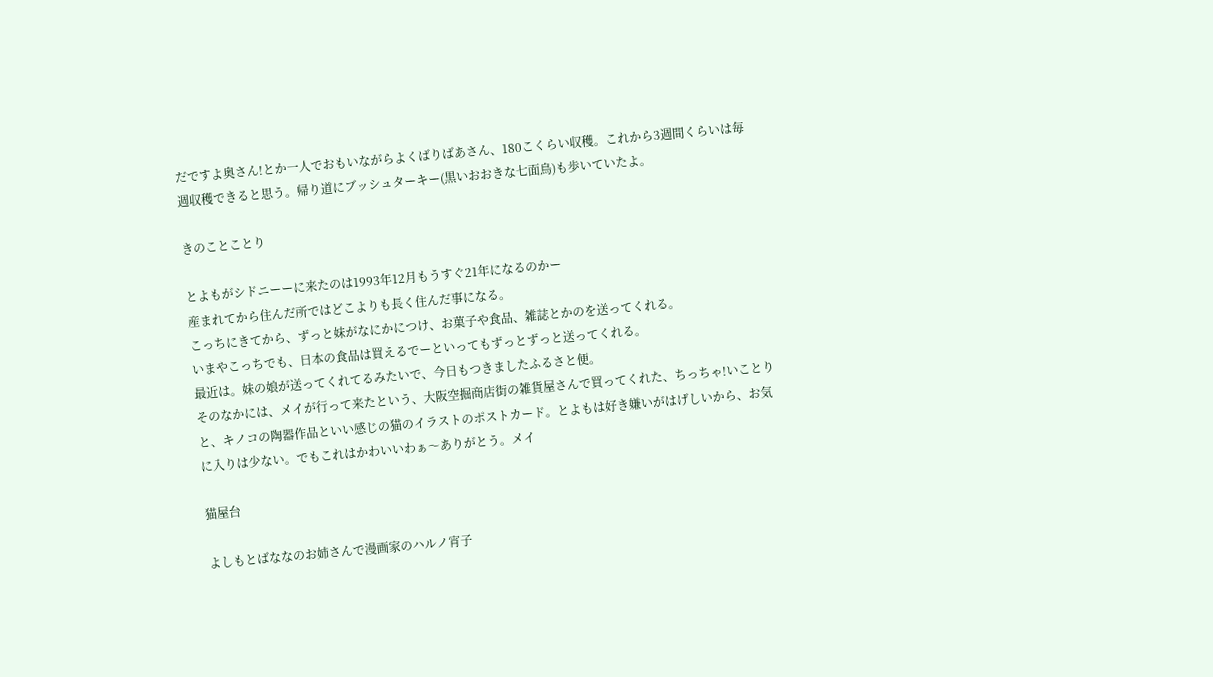だですよ奥さん!とか一人でおもいながらよくばりばあさん、180こくらい収穫。これから3週間くらいは毎週収穫できると思う。帰り道にブッシュターキー(黒いおおきな七面鳥)も歩いていたよ。

きのことことり

とよもがシドニーーに来たのは1993年12月もうすぐ21年になるのかー
産まれてから住んだ所ではどこよりも長く住んだ事になる。
こっちにきてから、ずっと妹がなにかにつけ、お菓子や食品、雑誌とかのを送ってくれる。
いまやこっちでも、日本の食品は買えるでーといってもずっとずっと送ってくれる。
最近は。妹の娘が送ってくれてるみたいで、今日もつきましたふるさと便。
そのなかには、メイが行って来たという、大阪空掘商店街の雑貨屋さんで買ってくれた、ちっちゃ!いことりと、キノコの陶器作品といい感じの猫のイラストのポストカード。とよもは好き嫌いがはげしいから、お気に入りは少ない。でもこれはかわいいわぁ〜ありがとう。メイ

猫屋台

よしもとばななのお姉さんで漫画家のハルノ宵子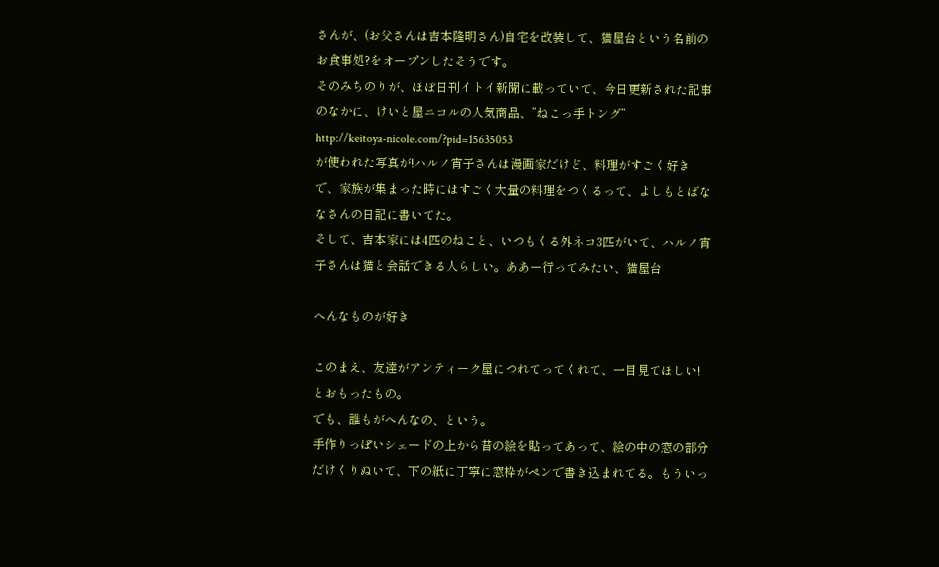さんが、(お父さんは吉本隆明さん)自宅を改装して、猫屋台という名前のお食事処?をオープンしたそうです。
そのみちのりが、ほぼ日刊イトイ新聞に載っていて、今日更新された記事のなかに、けいと屋ニコルの人気商品、”ねこっ手トング”
http://keitoya-nicole.com/?pid=15635053
が使われた写真が!ハルノ宵子さんは漫画家だけど、料理がすごく好きで、家族が集まった時にはすごく大量の料理をつくるって、よしもとばななさんの日記に書いてた。
そして、吉本家には4匹のねこと、いつもくる外ネコ3匹がいて、ハルノ宵子さんは猫と会話できる人らしい。ああー行ってみたい、猫屋台

へんなものが好き

このまえ、友達がアンティーク屋につれてってくれて、一目見てほしい!とおもったもの。
でも、誰もがへんなの、という。
手作りっぽいシェードの上から昔の絵を貼ってあって、絵の中の窓の部分だけくりぬいて、下の紙に丁寧に窓枠がペンで書き込まれてる。もういっ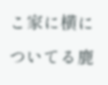こ家に横についてる鹿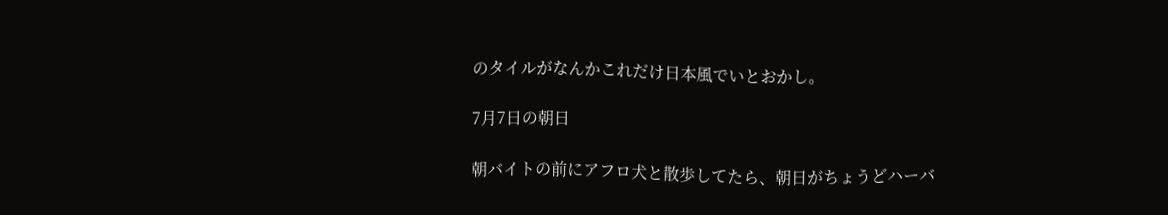のタイルがなんかこれだけ日本風でいとおかし。

7月7日の朝日

朝バイトの前にアフロ犬と散歩してたら、朝日がちょうどハーバ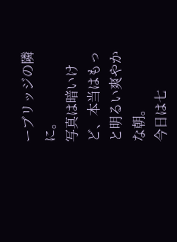ーブリッジの隣に。
写真は暗いけど、本当はもっと明るい爽やかな朝。
今日は七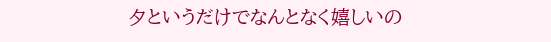夕というだけでなんとなく嬉しいの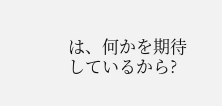は、何かを期待しているから?